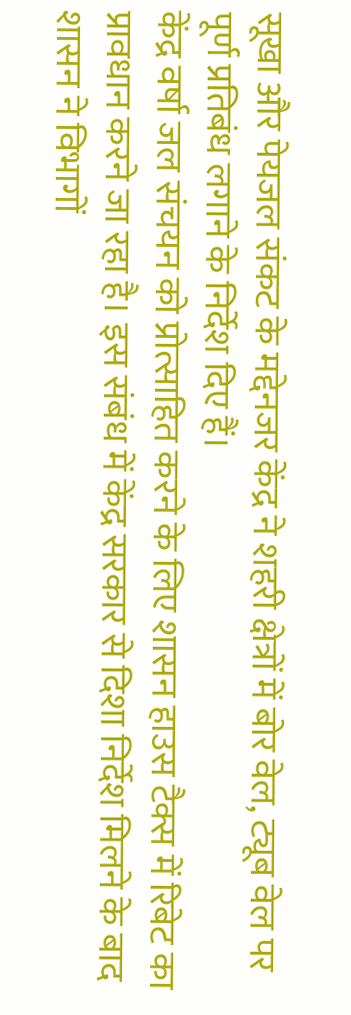सूखा और पेयजल संकट के मद्देनजर केंद्र ने शहरी क्षेत्रों में बोर वेल, ट्यूब वेल पर पूर्ण प्रतिबंध लगाने के निर्देश दिए हैं।
केंद्र वर्षा जल संचयन को प्रोत्साहित करने के लिए शासन हाउस टैक्स में रिबेट का प्रावधान करने जा रहा है। इस संबंध में केंद्र सरकार से दिशा निर्देश मिलने के बाद शासन ने विभागों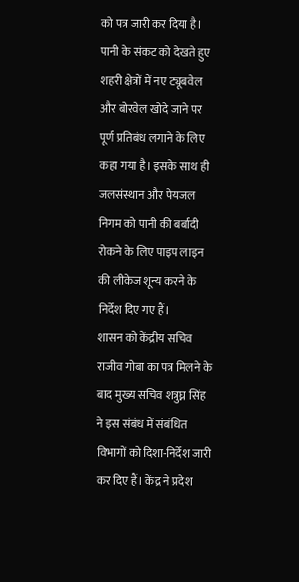को पत्र जारी कर दिया है। पानी के संकट को देखते हुए शहरी क्षेत्रों में नए ट्यूबवेल और बोरवेल खोदे जाने पर पूर्ण प्रतिबंध लगाने के लिए कहा गया है। इसके साथ ही जलसंस्थान और पेयजल निगम को पानी की बर्बादी रोकने के लिए पाइप लाइन की लीकेज शून्य करने के निर्देश दिए गए हैं।
शासन को केंद्रीय सचिव राजीव गोबा का पत्र मिलने के बाद मुख्य सचिव शत्रुघ्न सिंह ने इस संबंध में संबंधित विभागों को दिशा-निर्देश जारी कर दिए हैं। केंद्र ने प्रदेश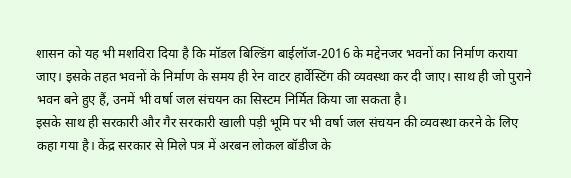शासन को यह भी मशविरा दिया है कि मॉडल बिल्डिंग बाईलॉज-2016 के मद्देनजर भवनों का निर्माण कराया जाए। इसके तहत भवनों के निर्माण के समय ही रेन वाटर हार्वेस्टिंग की व्यवस्था कर दी जाए। साथ ही जो पुराने भवन बने हुए हैं, उनमें भी वर्षा जल संचयन का सिस्टम निर्मित किया जा सकता है।
इसके साथ ही सरकारी और गैर सरकारी खाली पड़ी भूमि पर भी वर्षा जल संचयन की व्यवस्था करने के लिए कहा गया है। केंद्र सरकार से मिले पत्र में अरबन लोकल बॉडीज के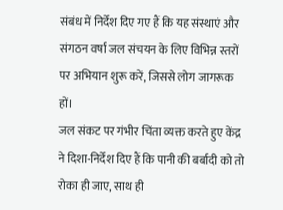संबंध में निर्देश दिए गए हैं कि यह संस्थाएं और संगठन वर्षा जल संचयन के लिए विभिन्न स्तरों पर अभियान शुरू करें, जिससे लोग जागरूक हों।
जल संकट पर गंभीर चिंता व्यक्त करते हुए केंद्र ने दिशा-निर्देश दिए हैं कि पानी की बर्बादी को तो रोका ही जाए, साथ ही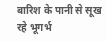बारिश के पानी से सूख रहे भूगर्भ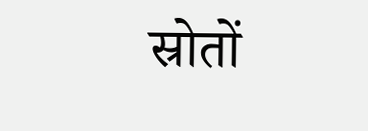स्रोतों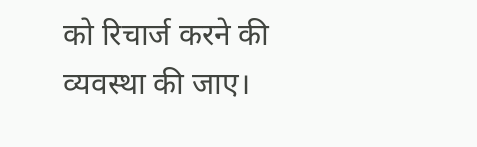को रिचार्ज करने की व्यवस्था की जाए।